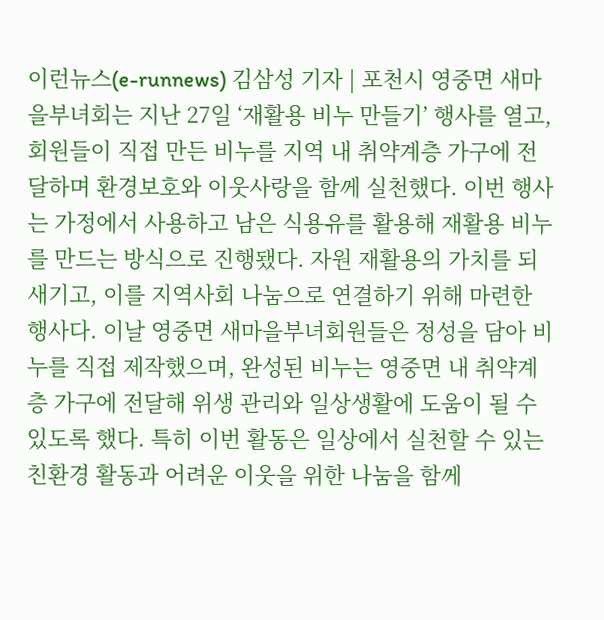이런뉴스(e-runnews) 김삼성 기자 | 포천시 영중면 새마을부녀회는 지난 27일 ‘재활용 비누 만들기’ 행사를 열고, 회원들이 직접 만든 비누를 지역 내 취약계층 가구에 전달하며 환경보호와 이웃사랑을 함께 실천했다. 이번 행사는 가정에서 사용하고 남은 식용유를 활용해 재활용 비누를 만드는 방식으로 진행됐다. 자원 재활용의 가치를 되새기고, 이를 지역사회 나눔으로 연결하기 위해 마련한 행사다. 이날 영중면 새마을부녀회원들은 정성을 담아 비누를 직접 제작했으며, 완성된 비누는 영중면 내 취약계층 가구에 전달해 위생 관리와 일상생활에 도움이 될 수 있도록 했다. 특히 이번 활동은 일상에서 실천할 수 있는 친환경 활동과 어려운 이웃을 위한 나눔을 함께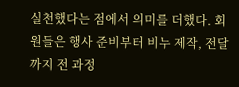실천했다는 점에서 의미를 더했다. 회원들은 행사 준비부터 비누 제작, 전달까지 전 과정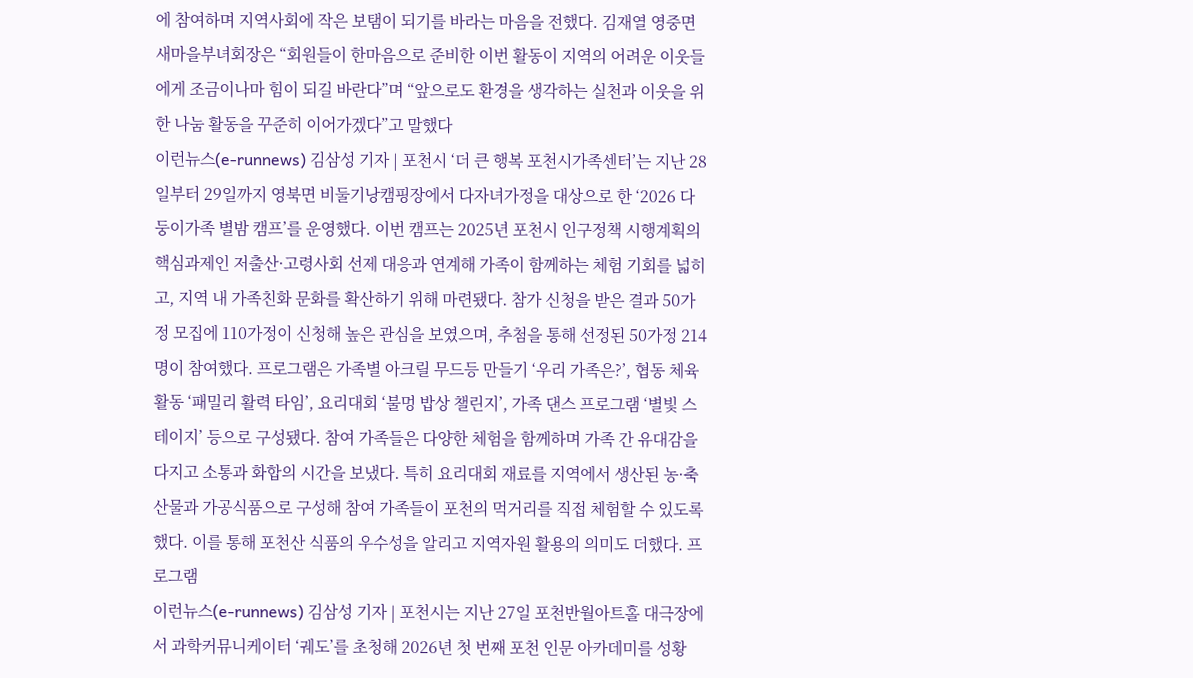에 참여하며 지역사회에 작은 보탬이 되기를 바라는 마음을 전했다. 김재열 영중면 새마을부녀회장은 “회원들이 한마음으로 준비한 이번 활동이 지역의 어려운 이웃들에게 조금이나마 힘이 되길 바란다”며 “앞으로도 환경을 생각하는 실천과 이웃을 위한 나눔 활동을 꾸준히 이어가겠다”고 말했다
이런뉴스(e-runnews) 김삼성 기자 | 포천시 ‘더 큰 행복 포천시가족센터’는 지난 28일부터 29일까지 영북면 비둘기낭캠핑장에서 다자녀가정을 대상으로 한 ‘2026 다둥이가족 별밤 캠프’를 운영했다. 이번 캠프는 2025년 포천시 인구정책 시행계획의 핵심과제인 저출산·고령사회 선제 대응과 연계해 가족이 함께하는 체험 기회를 넓히고, 지역 내 가족친화 문화를 확산하기 위해 마련됐다. 참가 신청을 받은 결과 50가정 모집에 110가정이 신청해 높은 관심을 보였으며, 추첨을 통해 선정된 50가정 214명이 참여했다. 프로그램은 가족별 아크릴 무드등 만들기 ‘우리 가족은?’, 협동 체육활동 ‘패밀리 활력 타임’, 요리대회 ‘불멍 밥상 챌린지’, 가족 댄스 프로그램 ‘별빛 스테이지’ 등으로 구성됐다. 참여 가족들은 다양한 체험을 함께하며 가족 간 유대감을 다지고 소통과 화합의 시간을 보냈다. 특히 요리대회 재료를 지역에서 생산된 농·축산물과 가공식품으로 구성해 참여 가족들이 포천의 먹거리를 직접 체험할 수 있도록 했다. 이를 통해 포천산 식품의 우수성을 알리고 지역자원 활용의 의미도 더했다. 프로그램
이런뉴스(e-runnews) 김삼성 기자 | 포천시는 지난 27일 포천반월아트홀 대극장에서 과학커뮤니케이터 ‘궤도’를 초청해 2026년 첫 번째 포천 인문 아카데미를 성황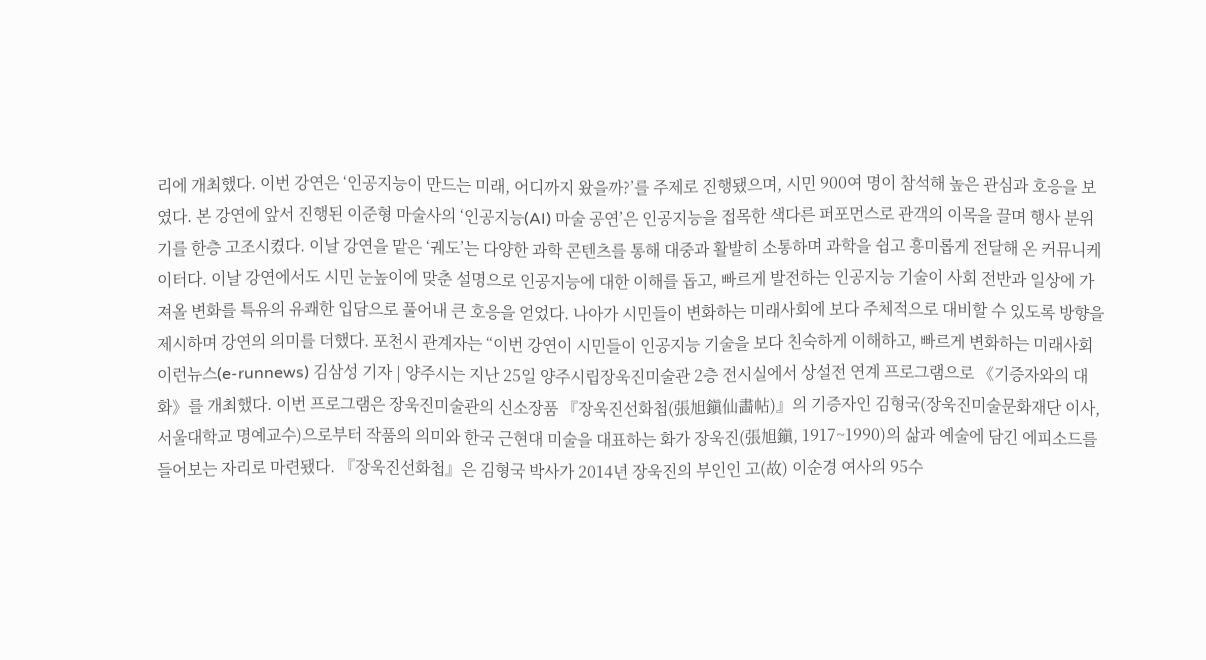리에 개최했다. 이번 강연은 ‘인공지능이 만드는 미래, 어디까지 왔을까?’를 주제로 진행됐으며, 시민 900여 명이 참석해 높은 관심과 호응을 보였다. 본 강연에 앞서 진행된 이준형 마술사의 ‘인공지능(AI) 마술 공연’은 인공지능을 접목한 색다른 퍼포먼스로 관객의 이목을 끌며 행사 분위기를 한층 고조시켰다. 이날 강연을 맡은 ‘궤도’는 다양한 과학 콘텐츠를 통해 대중과 활발히 소통하며 과학을 쉽고 흥미롭게 전달해 온 커뮤니케이터다. 이날 강연에서도 시민 눈높이에 맞춘 설명으로 인공지능에 대한 이해를 돕고, 빠르게 발전하는 인공지능 기술이 사회 전반과 일상에 가져올 변화를 특유의 유쾌한 입담으로 풀어내 큰 호응을 얻었다. 나아가 시민들이 변화하는 미래사회에 보다 주체적으로 대비할 수 있도록 방향을 제시하며 강연의 의미를 더했다. 포천시 관계자는 “이번 강연이 시민들이 인공지능 기술을 보다 친숙하게 이해하고, 빠르게 변화하는 미래사회
이런뉴스(e-runnews) 김삼성 기자 | 양주시는 지난 25일 양주시립장욱진미술관 2층 전시실에서 상설전 연계 프로그램으로 《기증자와의 대화》를 개최했다. 이번 프로그램은 장욱진미술관의 신소장품 『장욱진선화첩(張旭鎭仙畵帖)』의 기증자인 김형국(장욱진미술문화재단 이사, 서울대학교 명예교수)으로부터 작품의 의미와 한국 근현대 미술을 대표하는 화가 장욱진(張旭鎭, 1917~1990)의 삶과 예술에 담긴 에피소드를 들어보는 자리로 마련됐다. 『장욱진선화첩』은 김형국 박사가 2014년 장욱진의 부인인 고(故) 이순경 여사의 95수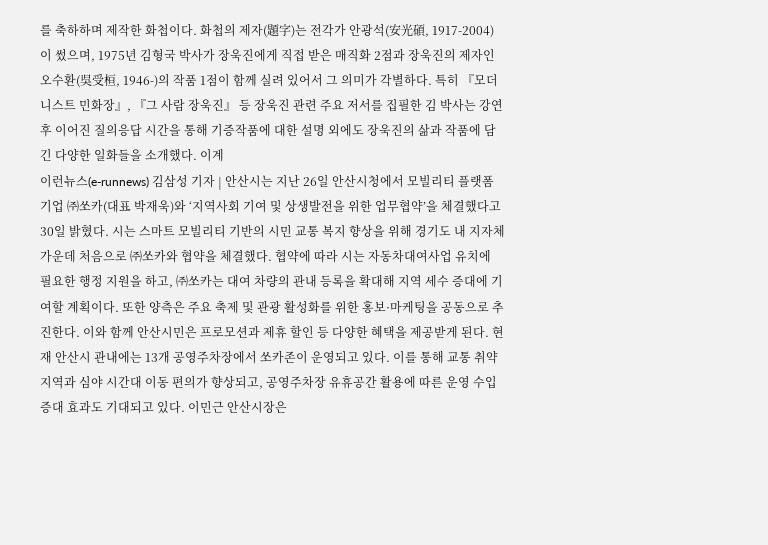를 축하하며 제작한 화첩이다. 화첩의 제자(題字)는 전각가 안광석(安光碩, 1917-2004)이 썼으며, 1975년 김형국 박사가 장욱진에게 직접 받은 매직화 2점과 장욱진의 제자인 오수환(吳受桓, 1946-)의 작품 1점이 함께 실려 있어서 그 의미가 각별하다. 특히 『모더니스트 민화장』, 『그 사람 장욱진』 등 장욱진 관련 주요 저서를 집필한 김 박사는 강연 후 이어진 질의응답 시간을 통해 기증작품에 대한 설명 외에도 장욱진의 삶과 작품에 담긴 다양한 일화들을 소개했다. 이계
이런뉴스(e-runnews) 김삼성 기자 | 안산시는 지난 26일 안산시청에서 모빌리티 플랫폼 기업 ㈜쏘카(대표 박재욱)와 ‘지역사회 기여 및 상생발전을 위한 업무협약’을 체결했다고 30일 밝혔다. 시는 스마트 모빌리티 기반의 시민 교통 복지 향상을 위해 경기도 내 지자체 가운데 처음으로 ㈜쏘카와 협약을 체결했다. 협약에 따라 시는 자동차대여사업 유치에 필요한 행정 지원을 하고, ㈜쏘카는 대여 차량의 관내 등록을 확대해 지역 세수 증대에 기여할 계획이다. 또한 양측은 주요 축제 및 관광 활성화를 위한 홍보·마케팅을 공동으로 추진한다. 이와 함께 안산시민은 프로모션과 제휴 할인 등 다양한 혜택을 제공받게 된다. 현재 안산시 관내에는 13개 공영주차장에서 쏘카존이 운영되고 있다. 이를 통해 교통 취약지역과 심야 시간대 이동 편의가 향상되고, 공영주차장 유휴공간 활용에 따른 운영 수입 증대 효과도 기대되고 있다. 이민근 안산시장은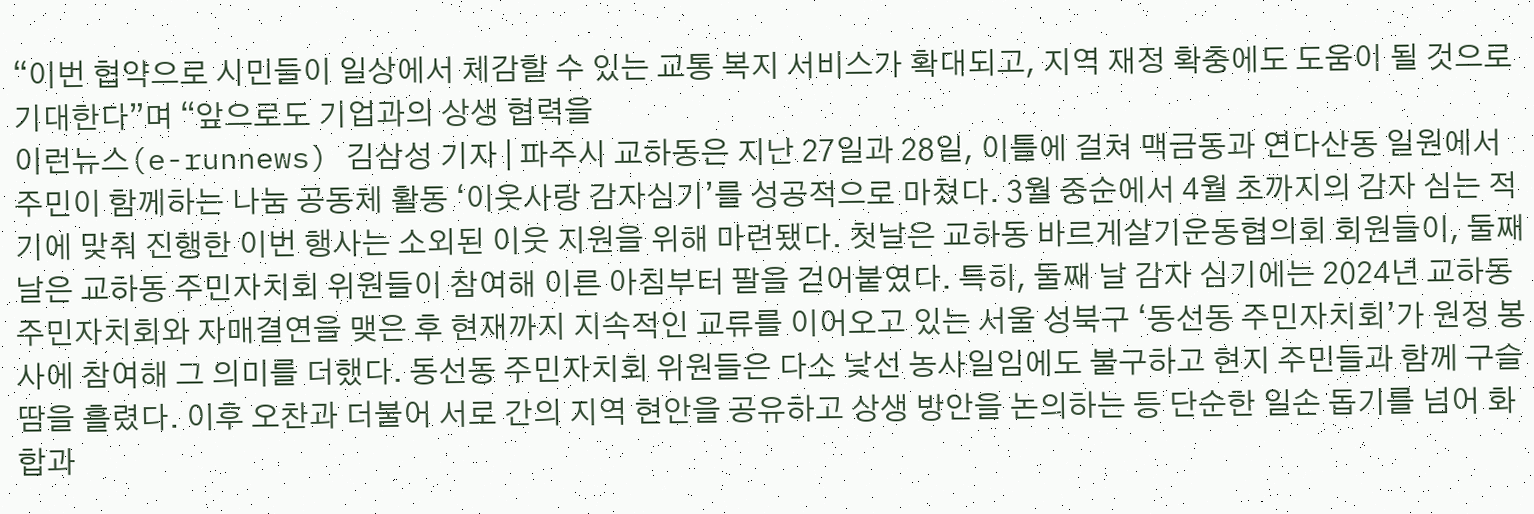“이번 협약으로 시민들이 일상에서 체감할 수 있는 교통 복지 서비스가 확대되고, 지역 재정 확충에도 도움이 될 것으로 기대한다”며 “앞으로도 기업과의 상생 협력을
이런뉴스(e-runnews) 김삼성 기자 | 파주시 교하동은 지난 27일과 28일, 이틀에 걸쳐 맥금동과 연다산동 일원에서 주민이 함께하는 나눔 공동체 활동 ‘이웃사랑 감자심기’를 성공적으로 마쳤다. 3월 중순에서 4월 초까지의 감자 심는 적기에 맞춰 진행한 이번 행사는 소외된 이웃 지원을 위해 마련됐다. 첫날은 교하동 바르게살기운동협의회 회원들이, 둘째 날은 교하동 주민자치회 위원들이 참여해 이른 아침부터 팔을 걷어붙였다. 특히, 둘째 날 감자 심기에는 2024년 교하동 주민자치회와 자매결연을 맺은 후 현재까지 지속적인 교류를 이어오고 있는 서울 성북구 ‘동선동 주민자치회’가 원정 봉사에 참여해 그 의미를 더했다. 동선동 주민자치회 위원들은 다소 낯선 농사일임에도 불구하고 현지 주민들과 함께 구슬땀을 흘렸다. 이후 오찬과 더불어 서로 간의 지역 현안을 공유하고 상생 방안을 논의하는 등 단순한 일손 돕기를 넘어 화합과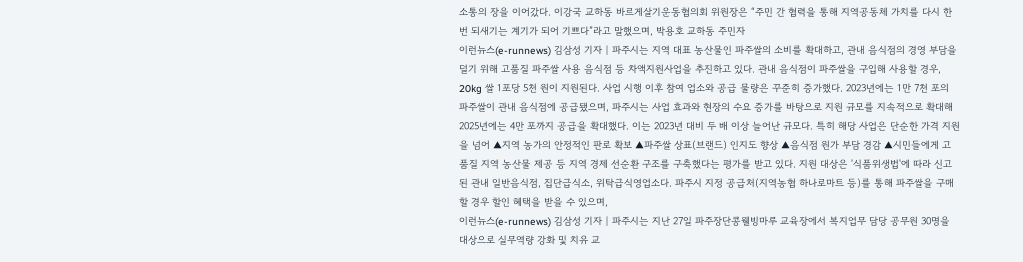소통의 장을 이어갔다. 이강국 교하동 바르게살기운동협의회 위원장은 “주민 간 협력을 통해 지역공동체 가치를 다시 한번 되새기는 계기가 되어 기쁘다”라고 말했으며, 박용호 교하동 주민자
이런뉴스(e-runnews) 김삼성 기자 | 파주시는 지역 대표 농산물인 파주쌀의 소비를 확대하고, 관내 음식점의 경영 부담을 덜기 위해 고품질 파주쌀 사용 음식점 등 차액지원사업을 추진하고 있다. 관내 음식점이 파주쌀을 구입해 사용할 경우, 20kg 쌀 1포당 5천 원이 지원된다. 사업 시행 이후 참여 업소와 공급 물량은 꾸준히 증가했다. 2023년에는 1만 7천 포의 파주쌀이 관내 음식점에 공급됐으며, 파주시는 사업 효과와 현장의 수요 증가를 바탕으로 지원 규모를 지속적으로 확대해 2025년에는 4만 포까지 공급을 확대했다. 이는 2023년 대비 두 배 이상 늘어난 규모다. 특히 해당 사업은 단순한 가격 지원을 넘어 ▲지역 농가의 안정적인 판로 확보 ▲파주쌀 상표(브랜드) 인지도 향상 ▲음식점 원가 부담 경감 ▲시민들에게 고품질 지역 농산물 제공 등 지역 경제 선순환 구조를 구축했다는 평가를 받고 있다. 지원 대상은 '식품위생법'에 따라 신고된 관내 일반음식점, 집단급식소, 위탁급식영업소다. 파주시 지정 공급처(지역농협 하나로마트 등)를 통해 파주쌀을 구매할 경우 할인 혜택을 받을 수 있으며,
이런뉴스(e-runnews) 김삼성 기자 | 파주시는 지난 27일 파주장단콩웰빙마루 교육장에서 복지업무 담당 공무원 30명을 대상으로 실무역량 강화 및 치유 교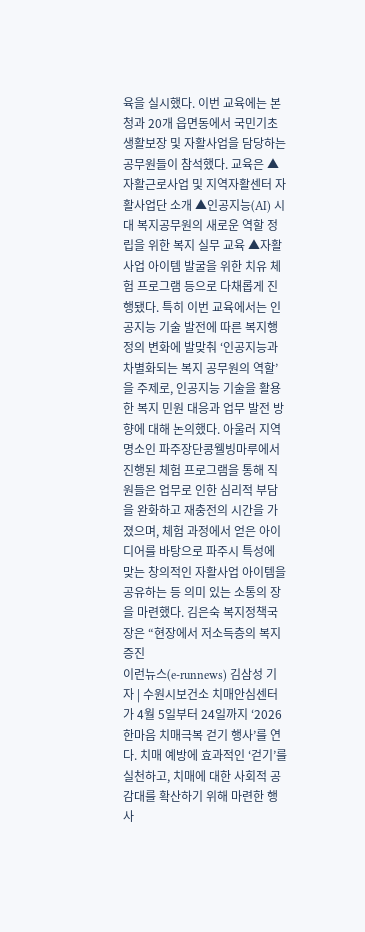육을 실시했다. 이번 교육에는 본청과 20개 읍면동에서 국민기초생활보장 및 자활사업을 담당하는 공무원들이 참석했다. 교육은 ▲자활근로사업 및 지역자활센터 자활사업단 소개 ▲인공지능(AI) 시대 복지공무원의 새로운 역할 정립을 위한 복지 실무 교육 ▲자활사업 아이템 발굴을 위한 치유 체험 프로그램 등으로 다채롭게 진행됐다. 특히 이번 교육에서는 인공지능 기술 발전에 따른 복지행정의 변화에 발맞춰 ‘인공지능과 차별화되는 복지 공무원의 역할’을 주제로, 인공지능 기술을 활용한 복지 민원 대응과 업무 발전 방향에 대해 논의했다. 아울러 지역 명소인 파주장단콩웰빙마루에서 진행된 체험 프로그램을 통해 직원들은 업무로 인한 심리적 부담을 완화하고 재충전의 시간을 가졌으며, 체험 과정에서 얻은 아이디어를 바탕으로 파주시 특성에 맞는 창의적인 자활사업 아이템을 공유하는 등 의미 있는 소통의 장을 마련했다. 김은숙 복지정책국장은 “현장에서 저소득층의 복지 증진
이런뉴스(e-runnews) 김삼성 기자 | 수원시보건소 치매안심센터가 4월 5일부터 24일까지 ‘2026 한마음 치매극복 걷기 행사’를 연다. 치매 예방에 효과적인 ‘걷기’를 실천하고, 치매에 대한 사회적 공감대를 확산하기 위해 마련한 행사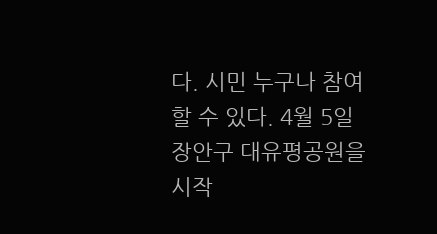다. 시민 누구나 참여할 수 있다. 4월 5일 장안구 대유평공원을 시작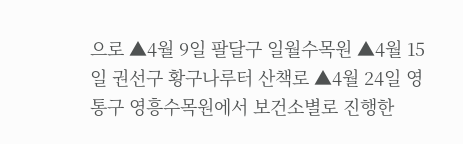으로 ▲4월 9일 팔달구 일월수목원 ▲4월 15일 권선구 황구나루터 산책로 ▲4월 24일 영통구 영흥수목원에서 보건소별로 진행한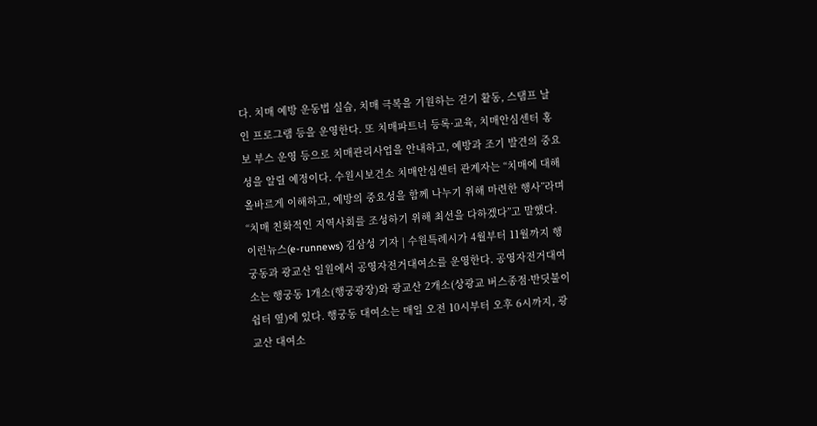다. 치매 예방 운동법 실습, 치매 극복을 기원하는 걷기 활동, 스탬프 날인 프로그램 등을 운영한다. 또 치매파트너 등록·교육, 치매안심센터 홍보 부스 운영 등으로 치매관리사업을 안내하고, 예방과 조기 발견의 중요성을 알릴 예정이다. 수원시보건소 치매안심센터 관계자는 “치매에 대해 올바르게 이해하고, 예방의 중요성을 함께 나누기 위해 마련한 행사”라며 “치매 친화적인 지역사회를 조성하기 위해 최선을 다하겠다”고 말했다.
이런뉴스(e-runnews) 김삼성 기자 | 수원특례시가 4월부터 11월까지 행궁동과 광교산 일원에서 공영자전거대여소를 운영한다. 공영자전거대여소는 행궁동 1개소(행궁광장)와 광교산 2개소(상광교 버스종점·반딧불이 쉼터 옆)에 있다. 행궁동 대여소는 매일 오전 10시부터 오후 6시까지, 광교산 대여소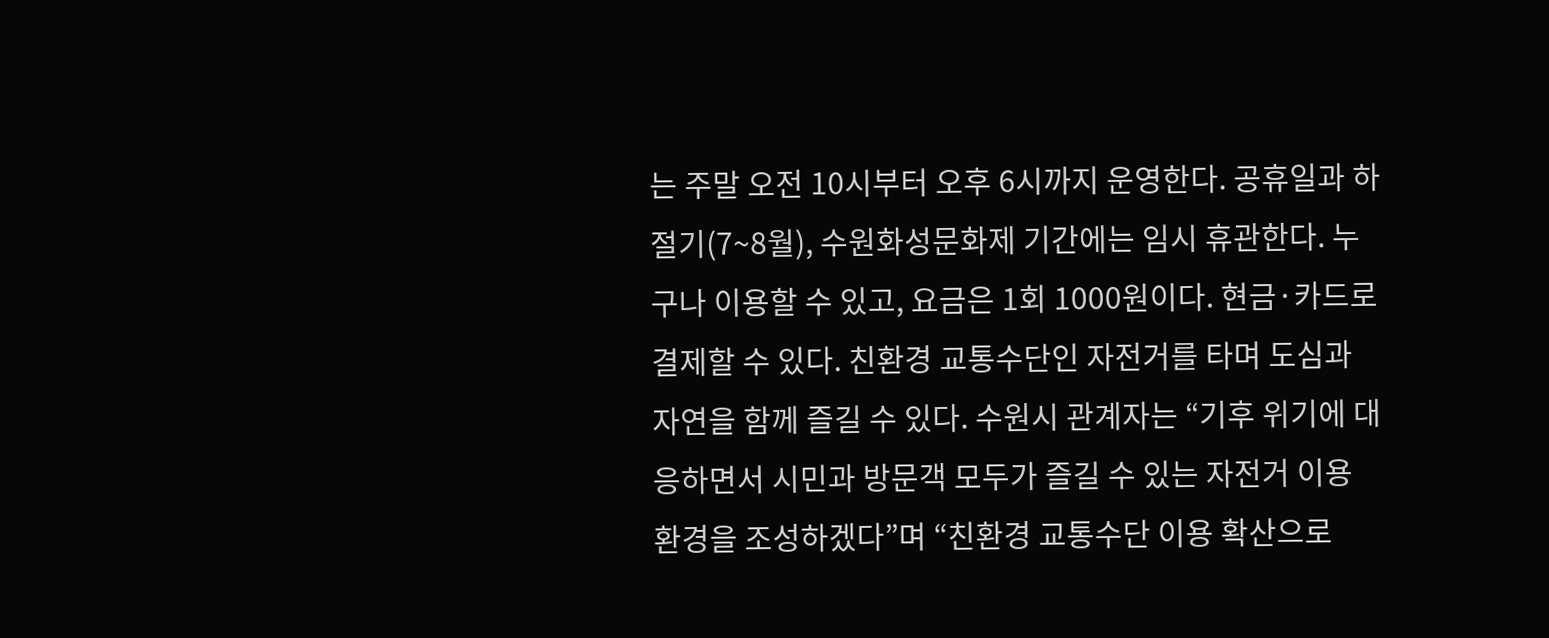는 주말 오전 10시부터 오후 6시까지 운영한다. 공휴일과 하절기(7~8월), 수원화성문화제 기간에는 임시 휴관한다. 누구나 이용할 수 있고, 요금은 1회 1000원이다. 현금·카드로 결제할 수 있다. 친환경 교통수단인 자전거를 타며 도심과 자연을 함께 즐길 수 있다. 수원시 관계자는 “기후 위기에 대응하면서 시민과 방문객 모두가 즐길 수 있는 자전거 이용 환경을 조성하겠다”며 “친환경 교통수단 이용 확산으로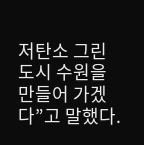저탄소 그린 도시 수원을 만들어 가겠다”고 말했다.